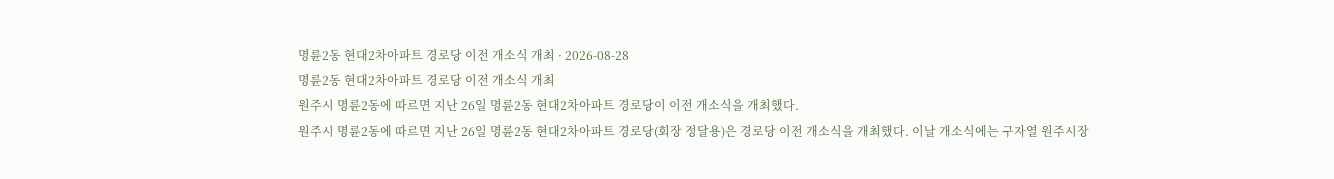명륜2동 현대2차아파트 경로당 이전 개소식 개최 · 2026-08-28
명륜2동 현대2차아파트 경로당 이전 개소식 개최
원주시 명륜2동에 따르면 지난 26일 명륜2동 현대2차아파트 경로당이 이전 개소식을 개최했다.
원주시 명륜2동에 따르면 지난 26일 명륜2동 현대2차아파트 경로당(회장 정달용)은 경로당 이전 개소식을 개최했다. 이날 개소식에는 구자열 원주시장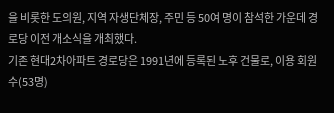을 비롯한 도의원, 지역 자생단체장, 주민 등 50여 명이 참석한 가운데 경로당 이전 개소식을 개최했다.
기존 현대2차아파트 경로당은 1991년에 등록된 노후 건물로, 이용 회원 수(53명)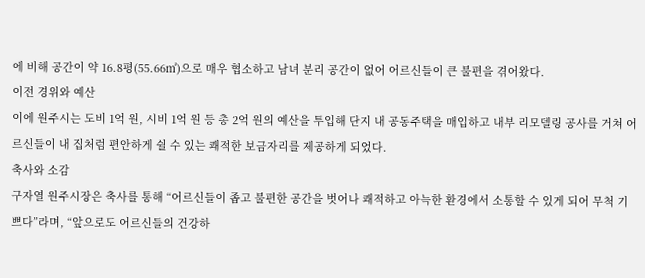에 비해 공간이 약 16.8평(55.66㎡)으로 매우 협소하고 남녀 분리 공간이 없어 어르신들이 큰 불편을 겪어왔다.
이전 경위와 예산
이에 원주시는 도비 1억 원, 시비 1억 원 등 총 2억 원의 예산을 투입해 단지 내 공동주택을 매입하고 내부 리모델링 공사를 거쳐 어르신들이 내 집처럼 편안하게 쉴 수 있는 쾌적한 보금자리를 제공하게 되었다.
축사와 소감
구자열 원주시장은 축사를 통해 “어르신들이 좁고 불편한 공간을 벗어나 쾌적하고 아늑한 환경에서 소통할 수 있게 되어 무척 기쁘다”라며, “앞으로도 어르신들의 건강하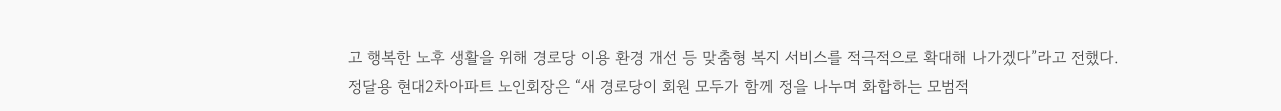고 행복한 노후 생활을 위해 경로당 이용 환경 개선 등 맞춤형 복지 서비스를 적극적으로 확대해 나가겠다”라고 전했다.
정달용 현대2차아파트 노인회장은 “새 경로당이 회원 모두가 함께 정을 나누며 화합하는 모범적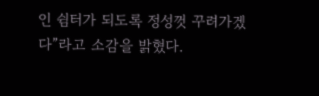인 쉼터가 되도록 정성껏 꾸려가겠다”라고 소감을 밝혔다.